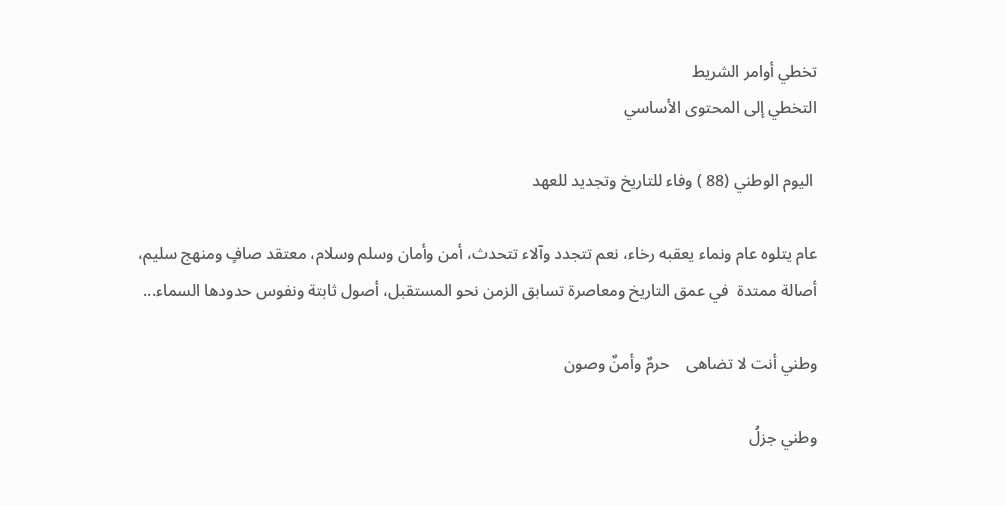تخطي أوامر الشريط
التخطي إلى المحتوى الأساسي

 اليوم الوطني (88 ) وفاء للتاريخ وتجديد للعهد

عام يتلوه عام ونماء يعقبه رخاء، نعم تتجدد وآلاء تتحدث، أمن وأمان وسلم وسلام، معتقد صافٍ ومنهج سليم، أصالة ممتدة  في عمق التاريخ ومعاصرة تسابق الزمن نحو المستقبل، أصول ثابتة ونفوس حدودها السماء...

وطني أنت لا تضاهى    حرمٌ وأمنٌ وصون

وطني جزلُ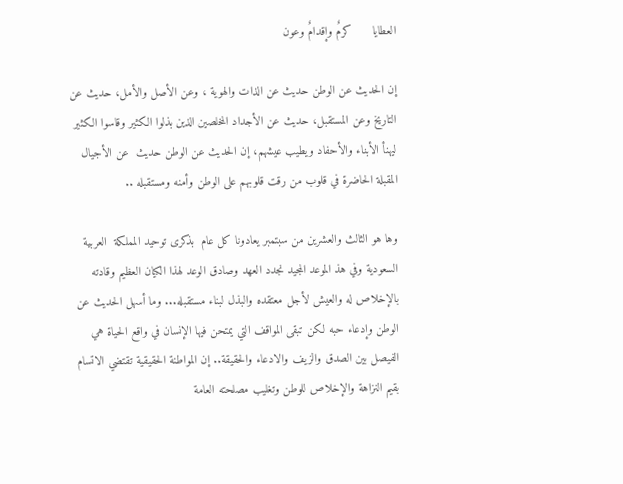العطايا      كرمٌ وإقدامٌ وعون

إن الحديث عن الوطن حديث عن الذات والهوية ، وعن الأصل والأمل، حديث عن التاريخ وعن المستقبل، حديث عن الأجداد المخلصين الذين بذلوا الكثير وقاسوا الكثير ليهنأ الأبناء والأحفاد ويطيب عيشهم، إن الحديث عن الوطن حديث  عن الأجيال المقبلة الحاضرة في قلوب من رقت قلوبهم على الوطن وأمنه ومستقبله ..

وها هو الثالث والعشرين من سبتمبر يعادونا كل عام  بذكرى توحيد المملكة  العربية السعودية وفي هذ الموعد المجيد نجدد العهد وصادق الوعد لهذا الكيان العظيم وقادته بالإخلاص له والعيش لأجل معتقده والبذل لبناء مستقبله... وما أسهل الحديث عن الوطن وإدعاء حبه لكن تبقى المواقف التي يمتحن فيها الإنسان في واقع الحياة هي الفيصل بين الصدق والزيف والادعاء والحقيقة.. إن المواطنة الحقيقية تقتضي الاتسام بقيم النزاهة والإخلاص للوطن وتغليب مصلحته العامة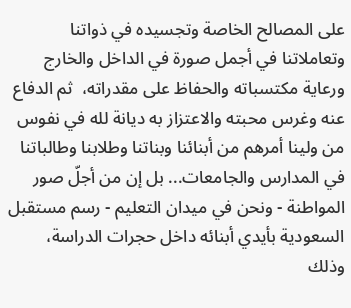على المصالح الخاصة وتجسيده في ذواتنا وتعاملاتنا في أجمل صورة في الداخل والخارج ورعاية مكتسباته والحفاظ على مقدراته،  ثم الدفاع عنه وغرس محبته والاعتزاز به ديانة لله في نفوس من ولينا أمرهم من أبنائنا وبناتنا وطلابنا وطالباتنا في المدارس والجامعات... بل إن من أجلّ صور المواطنة - ونحن في ميدان التعليم - رسم مستقبل السعودية بأيدي أبنائه داخل حجرات الدراسة، وذلك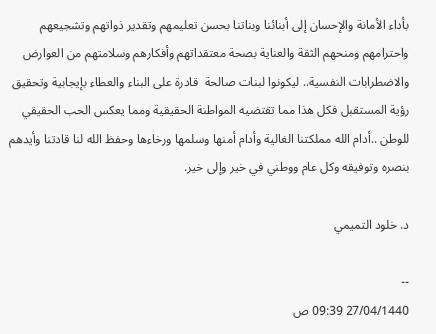بأداء الأمانة والإحسان إلى أبنائنا وبناتنا بحسن تعليمهم وتقدير ذواتهم وتشجيعهم واحترامهم ومنحهم الثقة والعناية بصحة معتقداتهم وأفكارهم وسلامتهم من العوارض والاضطرابات النفسية.. ليكونوا لبنات صالحة  قادرة على البناء والعطاء بإيجابية وتحقيق رؤية المستقبل فكل هذا مما تقتضيه المواطنة الحقيقية ومما يعكس الحب الحقيقي للوطن ..أدام الله مملكتنا الغالية وأدام أمنها وسلمها ورخاءها وحفظ الله لنا قادتنا وأيدهم بنصره وتوفيقه وكل عام ووطني في خير وإلى خير.

د. خلود التميمي

--
27/04/1440 09:39 ص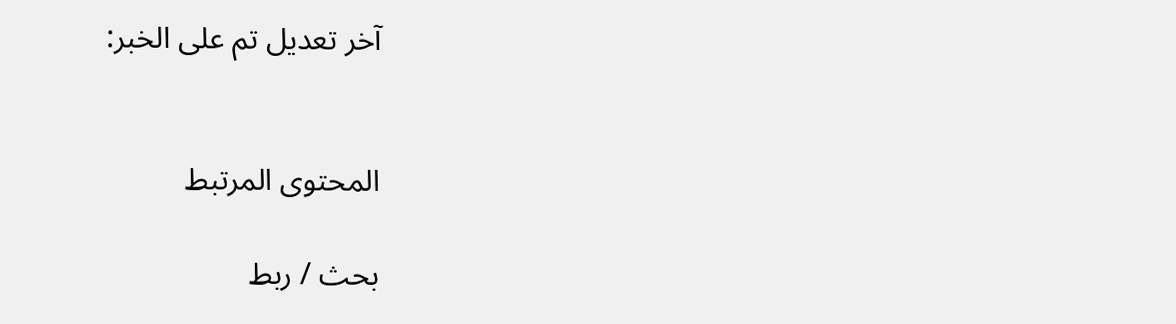آخر تعديل تم على الخبر:


المحتوى المرتبط

بحث / ربط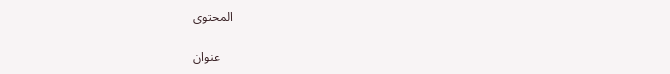المحتوى

    عنوان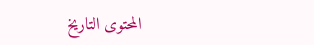المحتوى التاريخ